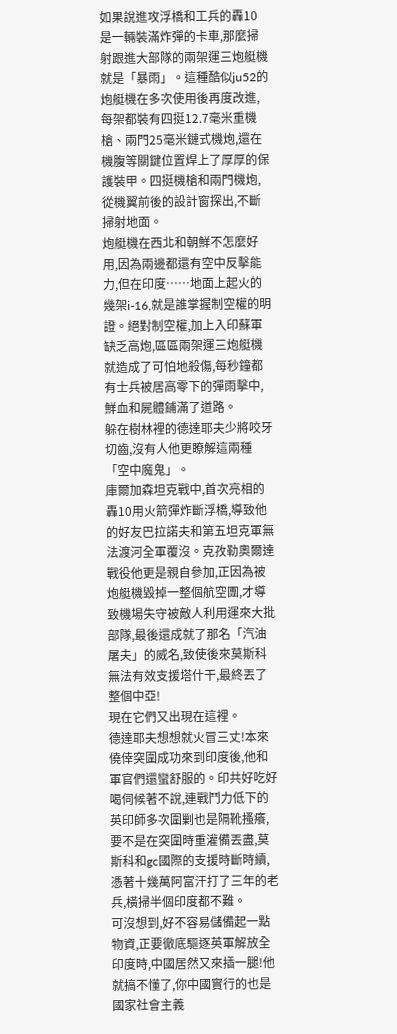如果說進攻浮橋和工兵的轟10是一輛裝滿炸彈的卡車,那麼掃射跟進大部隊的兩架運三炮艇機就是「暴雨」。這種酷似ju52的炮艇機在多次使用後再度改進,每架都裝有四挺12.7毫米重機槍、兩門25毫米鏈式機炮,還在機腹等關鍵位置焊上了厚厚的保護裝甲。四挺機槍和兩門機炮,從機翼前後的設計窗探出,不斷掃射地面。
炮艇機在西北和朝鮮不怎麼好用,因為兩邊都還有空中反擊能力,但在印度……地面上起火的幾架i-16,就是誰掌握制空權的明證。絕對制空權,加上入印蘇軍缺乏高炮,區區兩架運三炮艇機就造成了可怕地殺傷,每秒鐘都有士兵被居高零下的彈雨擊中,鮮血和屍體鋪滿了道路。
躲在樹林裡的德達耶夫少將咬牙切齒,沒有人他更瞭解這兩種「空中魔鬼」。
庫爾加森坦克戰中,首次亮相的轟10用火箭彈炸斷浮橋,導致他的好友巴拉諾夫和第五坦克軍無法渡河全軍覆沒。克孜勒奧爾達戰役他更是親自參加,正因為被炮艇機毀掉一整個航空團,才導致機場失守被敵人利用運來大批部隊,最後還成就了那名「汽油屠夫」的威名,致使後來莫斯科無法有效支援塔什干,最終丟了整個中亞!
現在它們又出現在這裡。
德達耶夫想想就火冒三丈!本來僥倖突圍成功來到印度後,他和軍官們還蠻舒服的。印共好吃好喝伺候著不說,連戰鬥力低下的英印師多次圍剿也是隔靴搔癢,要不是在突圍時重灌備丟盡,莫斯科和gc國際的支援時斷時續,憑著十幾萬阿富汗打了三年的老兵,橫掃半個印度都不難。
可沒想到,好不容易儲備起一點物資,正要徹底驅逐英軍解放全印度時,中國居然又來插一腿!他就搞不懂了,你中國實行的也是國家社會主義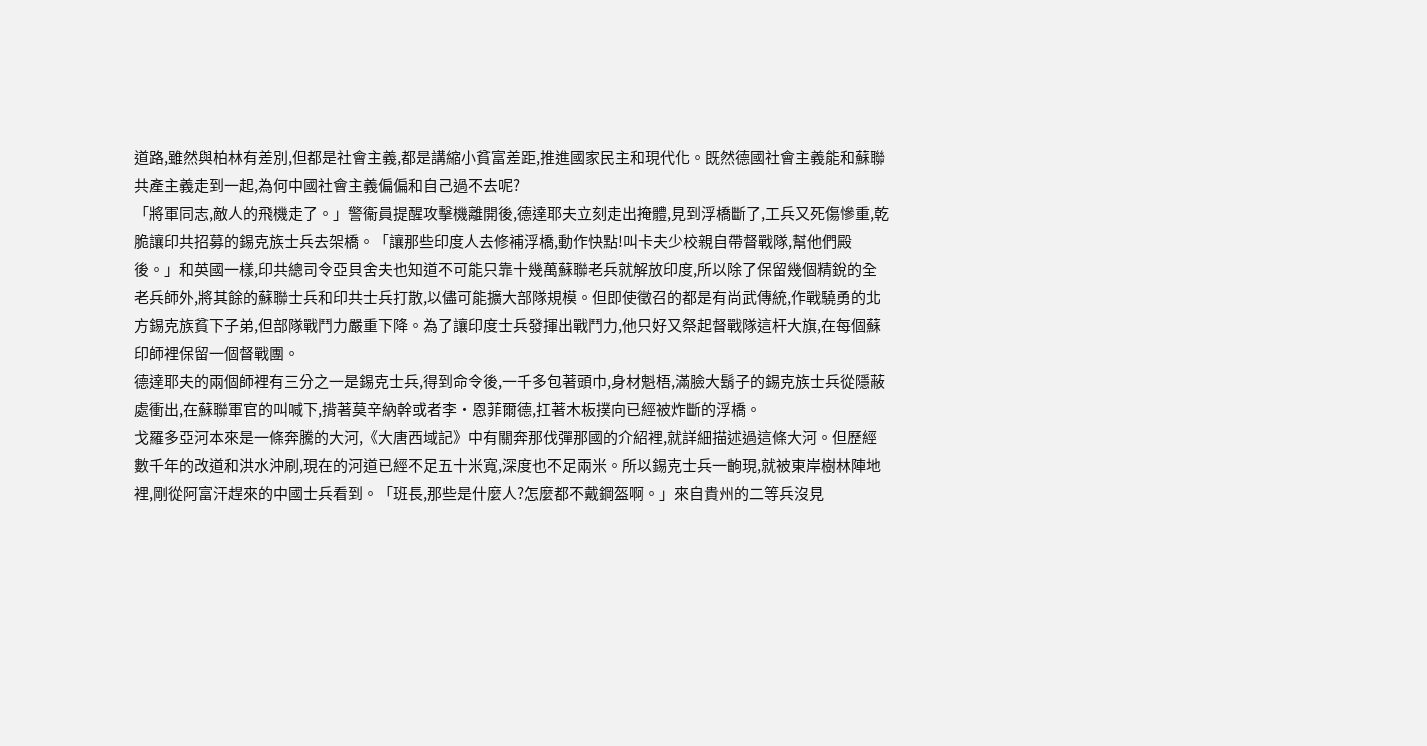道路,雖然與柏林有差別,但都是社會主義,都是講縮小貧富差距,推進國家民主和現代化。既然德國社會主義能和蘇聯共產主義走到一起,為何中國社會主義偏偏和自己過不去呢?
「將軍同志,敵人的飛機走了。」警衞員提醒攻擊機離開後,德達耶夫立刻走出掩體,見到浮橋斷了,工兵又死傷慘重,乾脆讓印共招募的錫克族士兵去架橋。「讓那些印度人去修補浮橋,動作快點!叫卡夫少校親自帶督戰隊,幫他們殿後。」和英國一樣,印共總司令亞貝舍夫也知道不可能只靠十幾萬蘇聯老兵就解放印度,所以除了保留幾個精銳的全老兵師外,將其餘的蘇聯士兵和印共士兵打散,以儘可能擴大部隊規模。但即使徵召的都是有尚武傳統,作戰驍勇的北方錫克族貧下子弟,但部隊戰鬥力嚴重下降。為了讓印度士兵發揮出戰鬥力,他只好又祭起督戰隊這杆大旗,在每個蘇印師裡保留一個督戰團。
德達耶夫的兩個師裡有三分之一是錫克士兵,得到命令後,一千多包著頭巾,身材魁梧,滿臉大鬍子的錫克族士兵從隱蔽處衝出,在蘇聯軍官的叫喊下,揹著莫辛納幹或者李·恩菲爾德,扛著木板撲向已經被炸斷的浮橋。
戈羅多亞河本來是一條奔騰的大河,《大唐西域記》中有關奔那伐彈那國的介紹裡,就詳細描述過這條大河。但歷經數千年的改道和洪水沖刷,現在的河道已經不足五十米寬,深度也不足兩米。所以錫克士兵一齣現,就被東岸樹林陣地裡,剛從阿富汗趕來的中國士兵看到。「班長,那些是什麼人?怎麼都不戴鋼盔啊。」來自貴州的二等兵沒見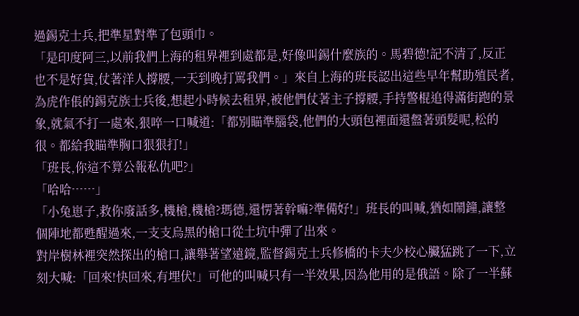過錫克士兵,把準星對準了包頭巾。
「是印度阿三,以前我們上海的租界裡到處都是,好像叫錫什麼族的。馬碧德!記不清了,反正也不是好貨,仗著洋人撐腰,一天到晚打罵我們。」來自上海的班長認出這些早年幫助殖民者,為虎作倀的錫克族士兵後,想起小時候去租界,被他們仗著主子撐腰,手持警棍追得滿街跑的景象,就氣不打一處來,狠啐一口喊道:「都別瞄準腦袋,他們的大頭包裡面還盤著頭髮呢,松的很。都給我瞄準胸口狠狠打!」
「班長,你這不算公報私仇吧?」
「哈哈……」
「小兔崽子,救你廢話多,機槍,機槍?瑪德,還愣著幹嘛?準備好!」班長的叫喊,猶如鬧鐘,讓整個陣地都甦醒過來,一支支烏黑的槍口從土坑中彈了出來。
對岸樹林裡突然探出的槍口,讓舉著望遠鏡,監督錫克士兵修橋的卡夫少校心臟猛跳了一下,立刻大喊:「回來!快回來,有埋伏!」可他的叫喊只有一半效果,因為他用的是俄語。除了一半蘇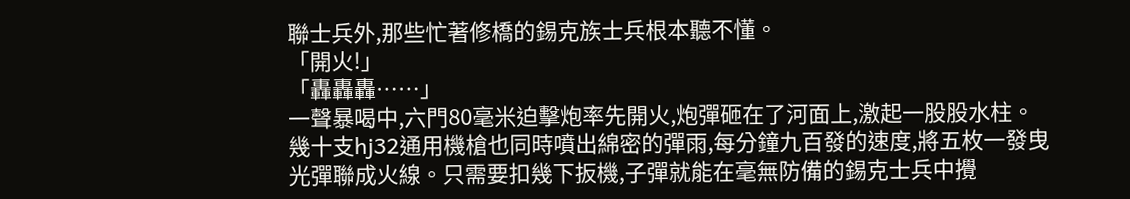聯士兵外,那些忙著修橋的錫克族士兵根本聽不懂。
「開火!」
「轟轟轟……」
一聲暴喝中,六門80毫米迫擊炮率先開火,炮彈砸在了河面上,激起一股股水柱。幾十支hj32通用機槍也同時噴出綿密的彈雨,每分鐘九百發的速度,將五枚一發曳光彈聯成火線。只需要扣幾下扳機,子彈就能在毫無防備的錫克士兵中攪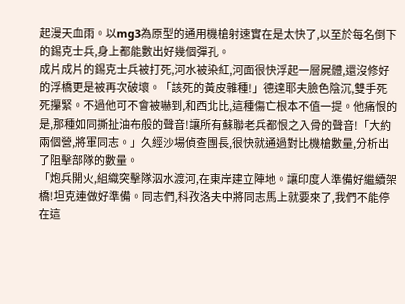起漫天血雨。以mg3為原型的通用機槍射速實在是太快了,以至於每名倒下的錫克士兵,身上都能數出好幾個彈孔。
成片成片的錫克士兵被打死,河水被染紅,河面很快浮起一層屍體,還沒修好的浮橋更是被再次破壞。「該死的黃皮雜種!」德達耶夫臉色陰沉,雙手死死攥緊。不過他可不會被嚇到,和西北比,這種傷亡根本不值一提。他痛恨的是,那種如同撕扯油布般的聲音!讓所有蘇聯老兵都恨之入骨的聲音!「大約兩個營,將軍同志。」久經沙場偵查團長,很快就通過對比機槍數量,分析出了阻擊部隊的數量。
「炮兵開火,組織突擊隊泅水渡河,在東岸建立陣地。讓印度人準備好繼續架橋!坦克連做好準備。同志們,科孜洛夫中將同志馬上就要來了,我們不能停在這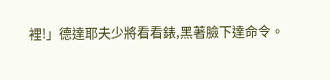裡!」德達耶夫少將看看錶,黑著臉下達命令。